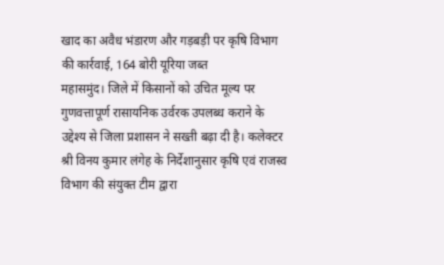खाद का अवैध भंडारण और गड़बड़ी पर कृषि विभाग की कार्रवाई, 164 बोरी यूरिया जब्त
महासमुंद। जिले में किसानों को उचित मूल्य पर गुणवत्तापूर्ण रासायनिक उर्वरक उपलब्ध कराने के उद्देश्य से जिला प्रशासन ने सख्ती बढ़ा दी है। कलेक्टर श्री विनय कुमार लंगेह के निर्देशानुसार कृषि एवं राजस्व विभाग की संयुक्त टीम द्वारा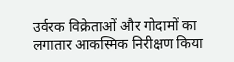उर्वरक विक्रेताओं और गोदामों का लगातार आकस्मिक निरीक्षण किया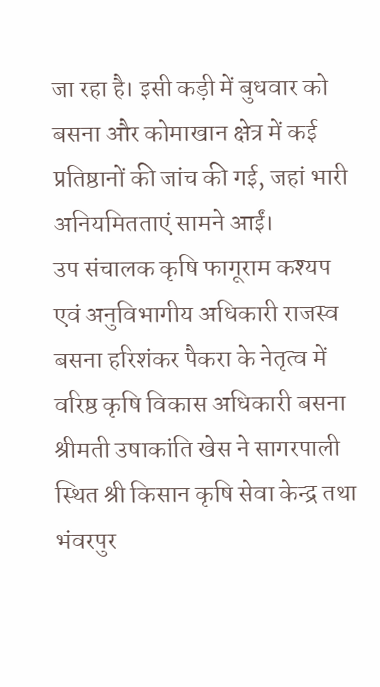जा रहा है। इसी कड़ी में बुधवार को बसना और कोमाखान क्षेत्र में कई प्रतिष्ठानों की जांच की गई, जहां भारी अनियमितताएं सामने आईं।
उप संचालक कृषि फागूराम कश्यप एवं अनुविभागीय अधिकारी राजस्व बसना हरिशंकर पैकरा के नेतृत्व में वरिष्ठ कृषि विकास अधिकारी बसना श्रीमती उषाकांति खेस ने सागरपाली स्थित श्री किसान कृषि सेवा केन्द्र तथा भंवरपुर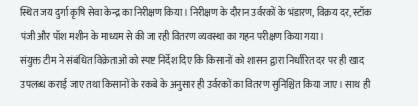स्थित जय दुर्गा कृषि सेवा केन्द्र का निरीक्षण किया। निरीक्षण के दौरान उर्वरकों के भंडारण, विक्रय दर, स्टॉक पंजी और पॉश मशीन के माध्यम से की जा रही वितरण व्यवस्था का गहन परीक्षण किया गया।
संयुक्त टीम ने संबंधित विक्रेताओं को स्पष्ट निर्देश दिए कि किसानों को शासन द्वारा निर्धारित दर पर ही खाद उपलब्ध कराई जाए तथा किसानों के रकबे के अनुसार ही उर्वरकों का वितरण सुनिश्चित किया जाए। साथ ही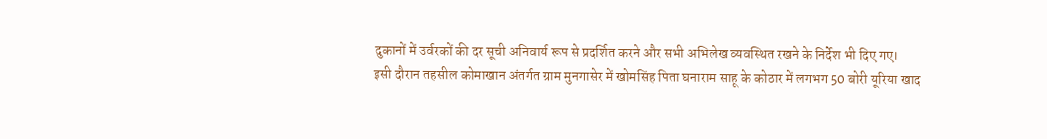दुकानों में उर्वरकों की दर सूची अनिवार्य रूप से प्रदर्शित करने और सभी अभिलेख व्यवस्थित रखने के निर्देश भी दिए गए।
इसी दौरान तहसील कोमाखान अंतर्गत ग्राम मुनगासेर में खोमसिंह पिता घनाराम साहू के कोठार में लगभग 50 बोरी यूरिया खाद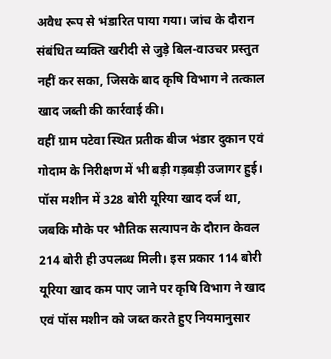अवैध रूप से भंडारित पाया गया। जांच के दौरान संबंधित व्यक्ति खरीदी से जुड़े बिल-वाउचर प्रस्तुत नहीं कर सका, जिसके बाद कृषि विभाग ने तत्काल खाद जब्ती की कार्रवाई की।
वहीं ग्राम पटेवा स्थित प्रतीक बीज भंडार दुकान एवं गोदाम के निरीक्षण में भी बड़ी गड़बड़ी उजागर हुई। पॉस मशीन में 328 बोरी यूरिया खाद दर्ज था, जबकि मौके पर भौतिक सत्यापन के दौरान केवल 214 बोरी ही उपलब्ध मिली। इस प्रकार 114 बोरी यूरिया खाद कम पाए जाने पर कृषि विभाग ने खाद एवं पॉस मशीन को जब्त करते हुए नियमानुसार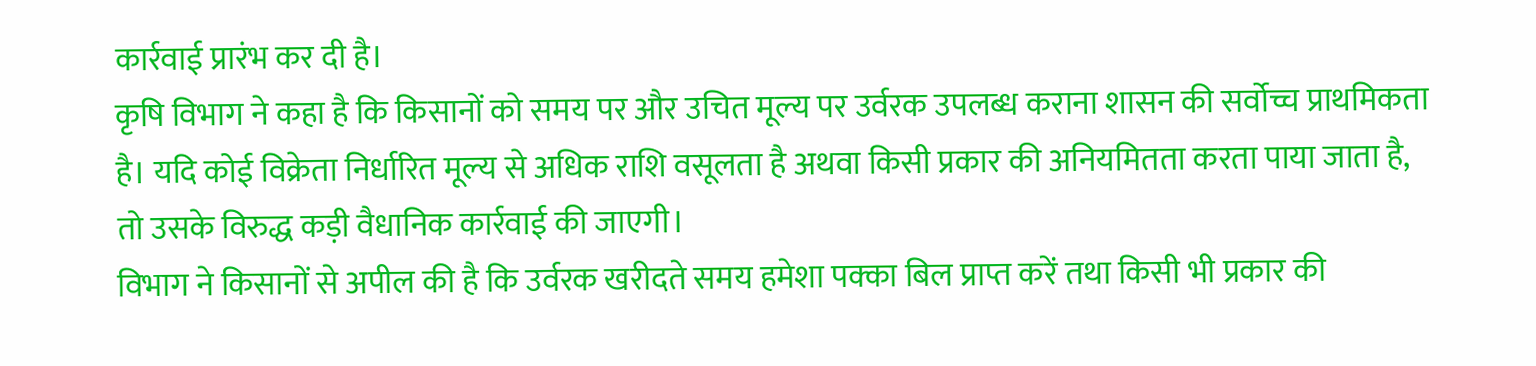कार्रवाई प्रारंभ कर दी है।
कृषि विभाग ने कहा है कि किसानों को समय पर और उचित मूल्य पर उर्वरक उपलब्ध कराना शासन की सर्वोच्च प्राथमिकता है। यदि कोई विक्रेता निर्धारित मूल्य से अधिक राशि वसूलता है अथवा किसी प्रकार की अनियमितता करता पाया जाता है, तो उसके विरुद्ध कड़ी वैधानिक कार्रवाई की जाएगी।
विभाग ने किसानों से अपील की है कि उर्वरक खरीदते समय हमेशा पक्का बिल प्राप्त करें तथा किसी भी प्रकार की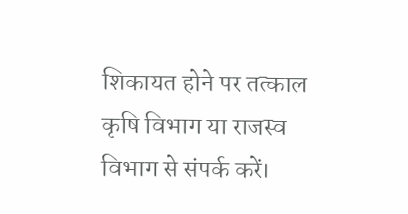शिकायत होने पर तत्काल कृषि विभाग या राजस्व विभाग से संपर्क करें।